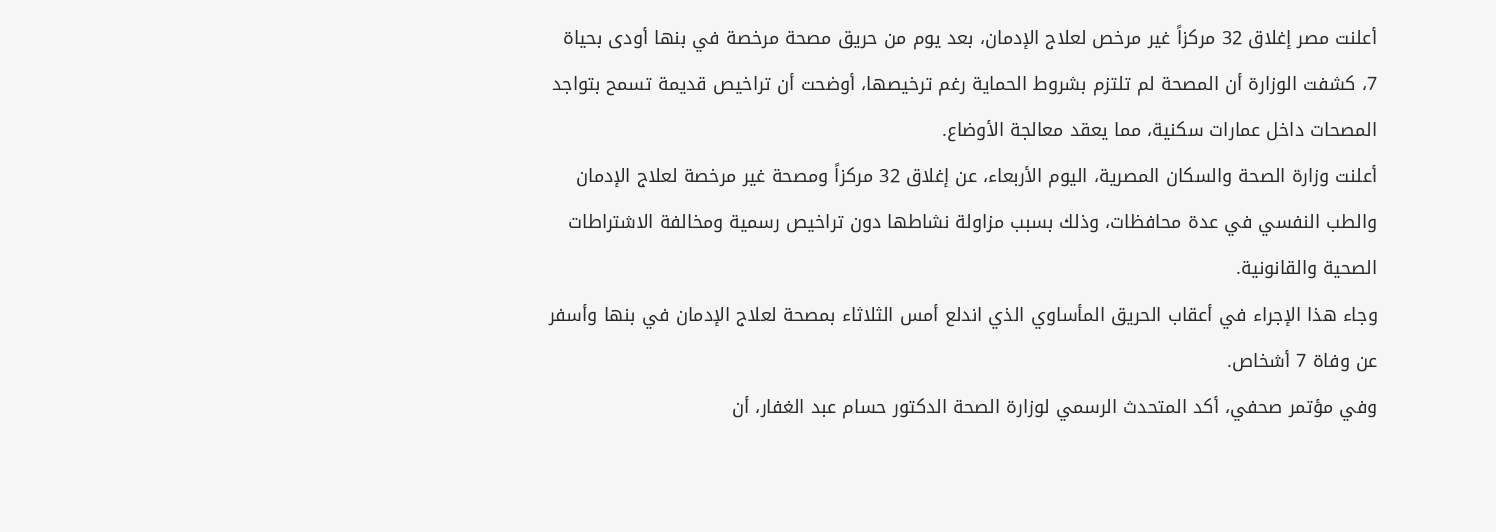أعلنت مصر إغلاق 32 مركزاً غير مرخص لعلاج الإدمان، بعد يوم من حريق مصحة مرخصة في بنها أودى بحياة 7، كشفت الوزارة أن المصحة لم تلتزم بشروط الحماية رغم ترخيصها، أوضحت أن تراخيص قديمة تسمح بتواجد المصحات داخل عمارات سكنية، مما يعقد معالجة الأوضاع.
أعلنت وزارة الصحة والسكان المصرية، اليوم الأربعاء، عن إغلاق 32 مركزاً ومصحة غير مرخصة لعلاج الإدمان والطب النفسي في عدة محافظات، وذلك بسبب مزاولة نشاطها دون تراخيص رسمية ومخالفة الاشتراطات الصحية والقانونية.
وجاء هذا الإجراء في أعقاب الحريق المأساوي الذي اندلع أمس الثلاثاء بمصحة لعلاج الإدمان في بنها وأسفر عن وفاة 7 أشخاص.
وفي مؤتمر صحفي، أكد المتحدث الرسمي لوزارة الصحة الدكتور حسام عبد الغفار، أن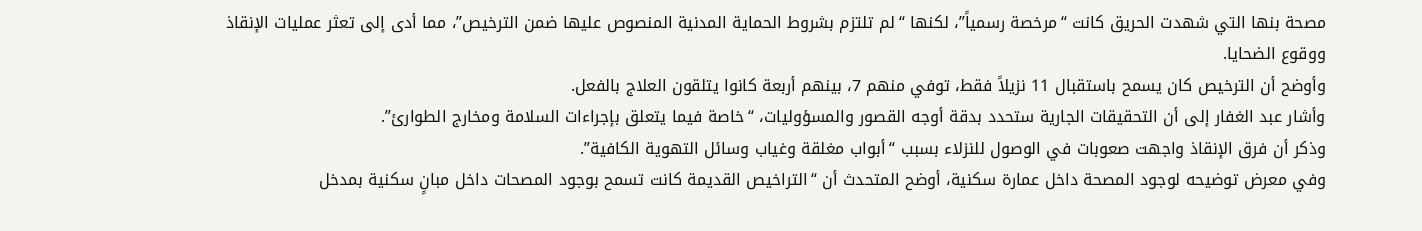مصحة بنها التي شهدت الحريق كانت “مرخصة رسمياً”، لكنها “لم تلتزم بشروط الحماية المدنية المنصوص عليها ضمن الترخيص”، مما أدى إلى تعثر عمليات الإنقاذ ووقوع الضحايا.
وأوضح أن الترخيص كان يسمح باستقبال 11 نزيلاً فقط، توفي منهم 7، بينهم أربعة كانوا يتلقون العلاج بالفعل.
وأشار عبد الغفار إلى أن التحقيقات الجارية ستحدد بدقة أوجه القصور والمسؤوليات، “خاصة فيما يتعلق بإجراءات السلامة ومخارج الطوارئ”.
وذكر أن فرق الإنقاذ واجهت صعوبات في الوصول للنزلاء بسبب “أبواب مغلقة وغياب وسائل التهوية الكافية”.
وفي معرض توضيحه لوجود المصحة داخل عمارة سكنية، أوضح المتحدث أن “التراخيص القديمة كانت تسمح بوجود المصحات داخل مبانٍ سكنية بمدخل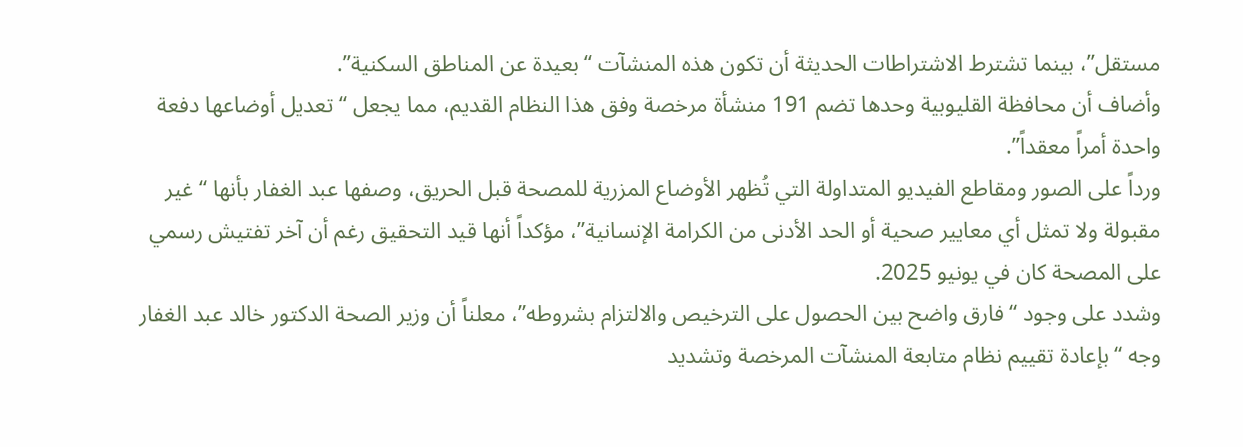مستقل”، بينما تشترط الاشتراطات الحديثة أن تكون هذه المنشآت “بعيدة عن المناطق السكنية”.
وأضاف أن محافظة القليوبية وحدها تضم 191 منشأة مرخصة وفق هذا النظام القديم، مما يجعل “تعديل أوضاعها دفعة واحدة أمراً معقداً”.
ورداً على الصور ومقاطع الفيديو المتداولة التي تُظهر الأوضاع المزرية للمصحة قبل الحريق، وصفها عبد الغفار بأنها “غير مقبولة ولا تمثل أي معايير صحية أو الحد الأدنى من الكرامة الإنسانية”، مؤكداً أنها قيد التحقيق رغم أن آخر تفتيش رسمي على المصحة كان في يونيو 2025.
وشدد على وجود “فارق واضح بين الحصول على الترخيص والالتزام بشروطه”، معلناً أن وزير الصحة الدكتور خالد عبد الغفار وجه “بإعادة تقييم نظام متابعة المنشآت المرخصة وتشديد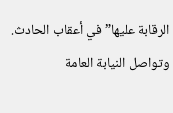الرقابة عليها” في أعقاب الحادث.
وتواصل النيابة العامة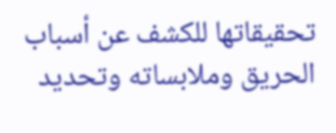تحقيقاتها للكشف عن أسباب الحريق وملابساته وتحديد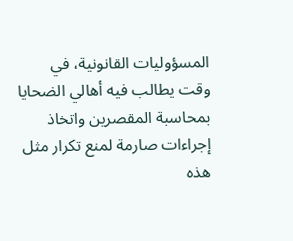المسؤوليات القانونية، في وقت يطالب فيه أهالي الضحايا بمحاسبة المقصرين واتخاذ إجراءات صارمة لمنع تكرار مثل هذه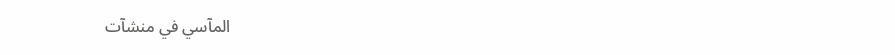المآسي في منشآت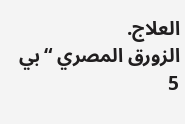العلاج.
الزورق المصري “بي 5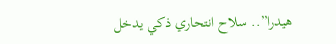هيدرا”.. سلاح انتحاري ذكي يدخل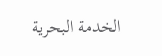الخدمة البحرية